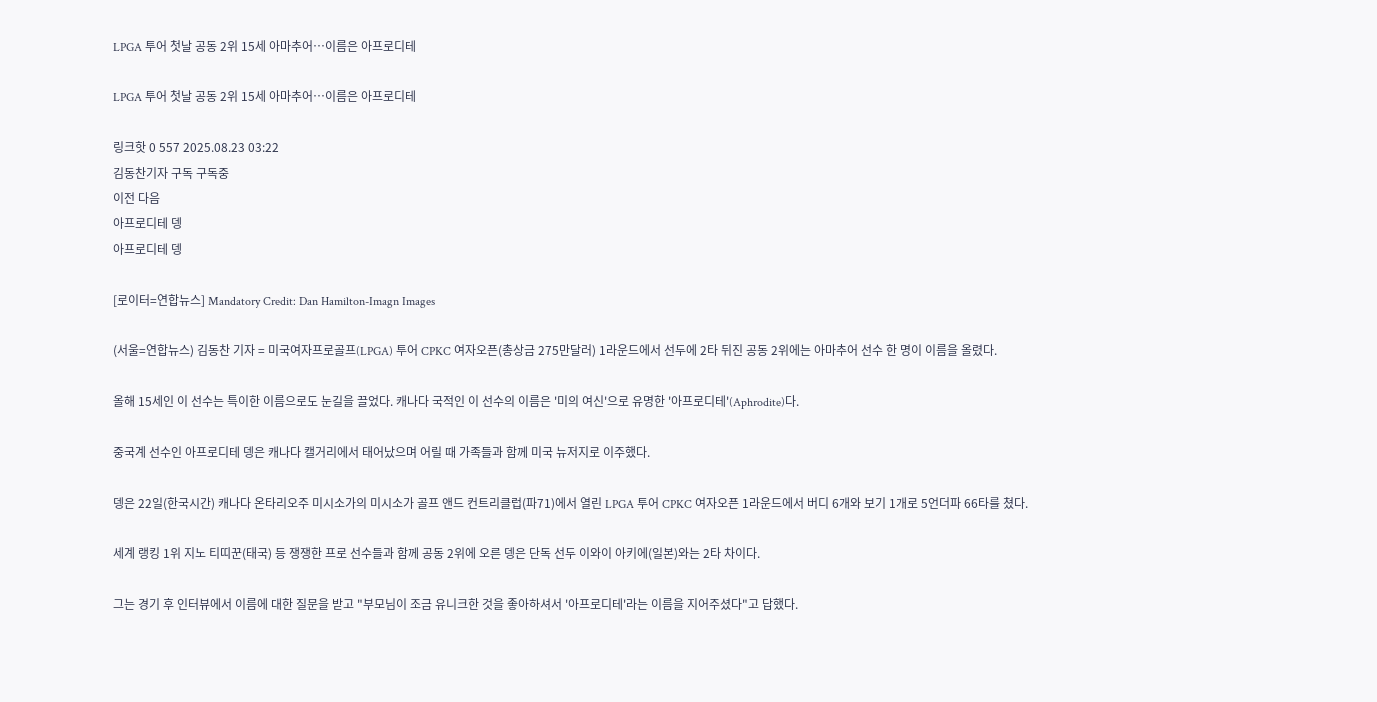LPGA 투어 첫날 공동 2위 15세 아마추어…이름은 아프로디테

LPGA 투어 첫날 공동 2위 15세 아마추어…이름은 아프로디테

링크핫 0 557 2025.08.23 03:22
김동찬기자 구독 구독중
이전 다음
아프로디테 뎅
아프로디테 뎅

[로이터=연합뉴스] Mandatory Credit: Dan Hamilton-Imagn Images

(서울=연합뉴스) 김동찬 기자 = 미국여자프로골프(LPGA) 투어 CPKC 여자오픈(총상금 275만달러) 1라운드에서 선두에 2타 뒤진 공동 2위에는 아마추어 선수 한 명이 이름을 올렸다.

올해 15세인 이 선수는 특이한 이름으로도 눈길을 끌었다. 캐나다 국적인 이 선수의 이름은 '미의 여신'으로 유명한 '아프로디테'(Aphrodite)다.

중국계 선수인 아프로디테 뎅은 캐나다 캘거리에서 태어났으며 어릴 때 가족들과 함께 미국 뉴저지로 이주했다.

뎅은 22일(한국시간) 캐나다 온타리오주 미시소가의 미시소가 골프 앤드 컨트리클럽(파71)에서 열린 LPGA 투어 CPKC 여자오픈 1라운드에서 버디 6개와 보기 1개로 5언더파 66타를 쳤다.

세계 랭킹 1위 지노 티띠꾼(태국) 등 쟁쟁한 프로 선수들과 함께 공동 2위에 오른 뎅은 단독 선두 이와이 아키에(일본)와는 2타 차이다.

그는 경기 후 인터뷰에서 이름에 대한 질문을 받고 "부모님이 조금 유니크한 것을 좋아하셔서 '아프로디테'라는 이름을 지어주셨다"고 답했다.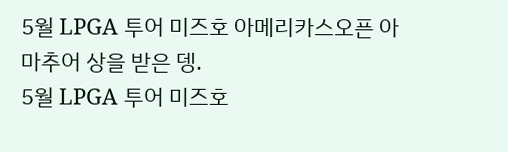5월 LPGA 투어 미즈호 아메리카스오픈 아마추어 상을 받은 뎅.
5월 LPGA 투어 미즈호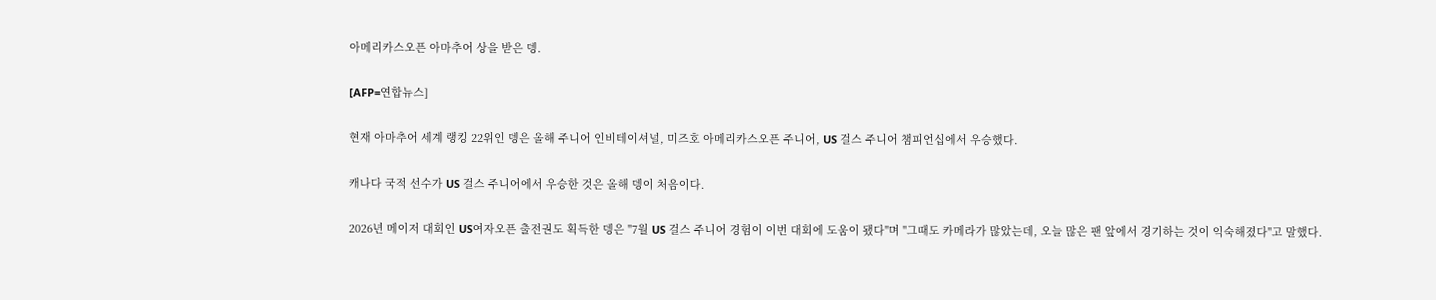아메리카스오픈 아마추어 상을 받은 뎅.

[AFP=연합뉴스]

현재 아마추어 세계 랭킹 22위인 뎅은 올해 주니어 인비테이셔널, 미즈호 아메리카스오픈 주니어, US 걸스 주니어 챔피언십에서 우승했다.

캐나다 국적 선수가 US 걸스 주니어에서 우승한 것은 올해 뎅이 처음이다.

2026년 메이저 대회인 US여자오픈 출전권도 획득한 뎅은 "7월 US 걸스 주니어 경험이 이번 대회에 도움이 됐다"며 "그때도 카메라가 많았는데, 오늘 많은 팬 앞에서 경기하는 것이 익숙해졌다"고 말했다.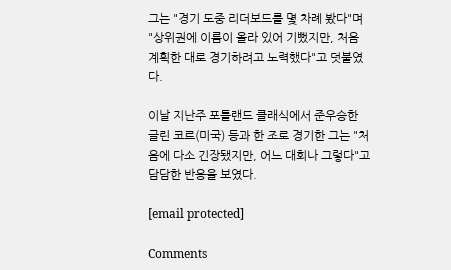그는 "경기 도중 리더보드를 몇 차례 봤다"며 "상위권에 이름이 올라 있어 기뻤지만, 처음 계획한 대로 경기하려고 노력했다"고 덧붙였다.

이날 지난주 포틀랜드 클래식에서 준우승한 글린 코르(미국) 등과 한 조로 경기한 그는 "처음에 다소 긴장됐지만, 어느 대회나 그렇다"고 담담한 반응을 보였다.

[email protected]

Comments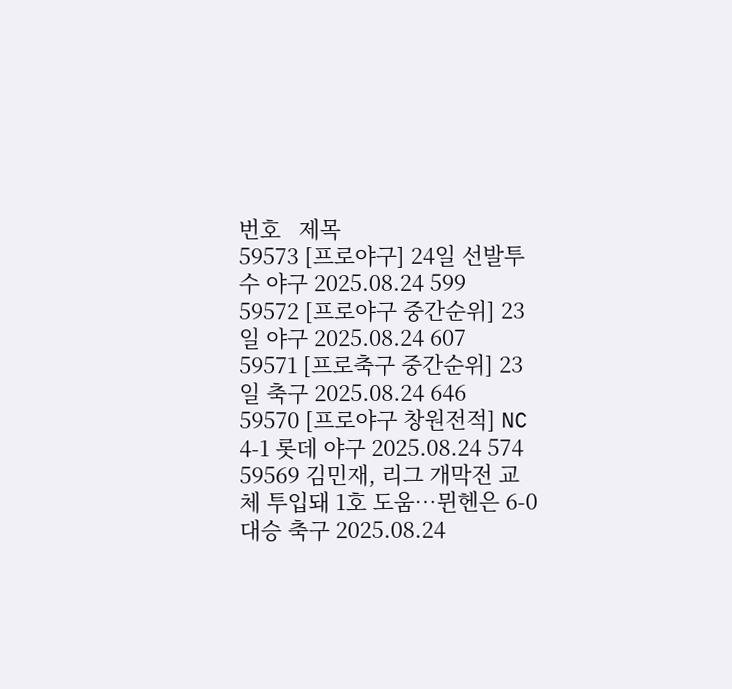번호   제목
59573 [프로야구] 24일 선발투수 야구 2025.08.24 599
59572 [프로야구 중간순위] 23일 야구 2025.08.24 607
59571 [프로축구 중간순위] 23일 축구 2025.08.24 646
59570 [프로야구 창원전적] NC 4-1 롯데 야구 2025.08.24 574
59569 김민재, 리그 개막전 교체 투입돼 1호 도움…뮌헨은 6-0 대승 축구 2025.08.24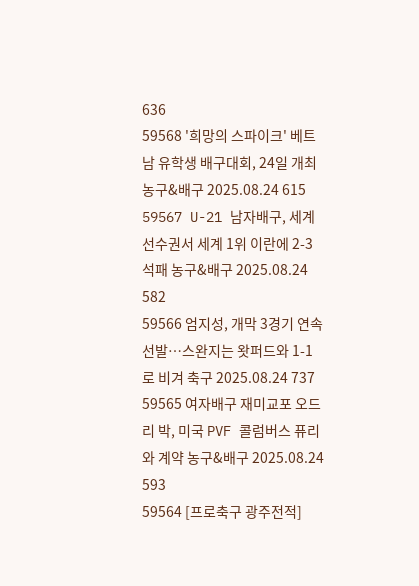636
59568 '희망의 스파이크' 베트남 유학생 배구대회, 24일 개최 농구&배구 2025.08.24 615
59567 U-21 남자배구, 세계선수권서 세계 1위 이란에 2-3 석패 농구&배구 2025.08.24 582
59566 엄지성, 개막 3경기 연속 선발…스완지는 왓퍼드와 1-1로 비겨 축구 2025.08.24 737
59565 여자배구 재미교포 오드리 박, 미국 PVF 콜럼버스 퓨리와 계약 농구&배구 2025.08.24 593
59564 [프로축구 광주전적]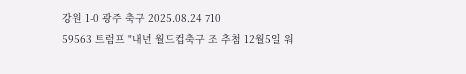강원 1-0 광주 축구 2025.08.24 710
59563 트럼프 "내년 월드컵축구 조 추첨 12월5일 워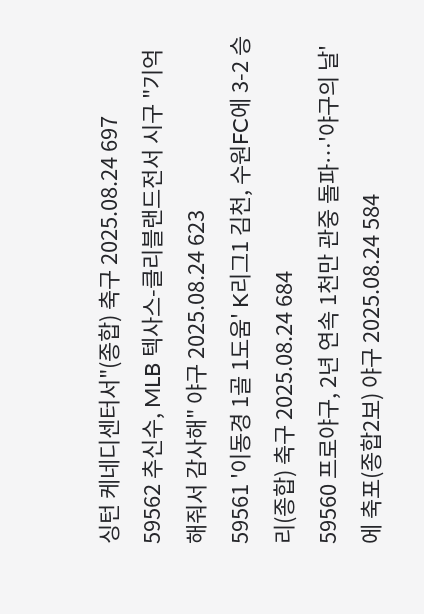싱턴 케네디센터서"(종합) 축구 2025.08.24 697
59562 추신수, MLB 텍사스-클리블랜드전서 시구 "기억해줘서 감사해" 야구 2025.08.24 623
59561 '이동경 1골 1도움' K리그1 김천, 수원FC에 3-2 승리(종합) 축구 2025.08.24 684
59560 프로야구, 2년 연속 1천만 관중 돌파…'야구의 날'에 축포(종합2보) 야구 2025.08.24 584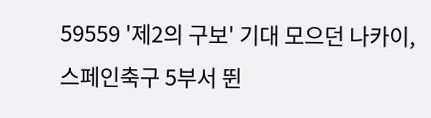59559 '제2의 구보' 기대 모으던 나카이, 스페인축구 5부서 뛴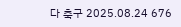다 축구 2025.08.24 676